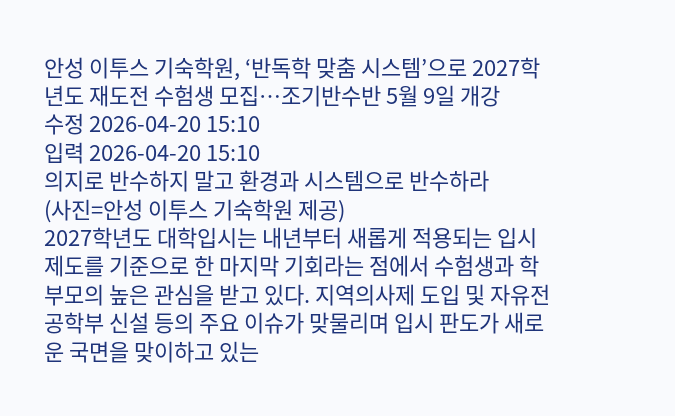안성 이투스 기숙학원, ‘반독학 맞춤 시스템’으로 2027학년도 재도전 수험생 모집…조기반수반 5월 9일 개강
수정 2026-04-20 15:10
입력 2026-04-20 15:10
의지로 반수하지 말고 환경과 시스템으로 반수하라
(사진=안성 이투스 기숙학원 제공)
2027학년도 대학입시는 내년부터 새롭게 적용되는 입시 제도를 기준으로 한 마지막 기회라는 점에서 수험생과 학부모의 높은 관심을 받고 있다. 지역의사제 도입 및 자유전공학부 신설 등의 주요 이슈가 맞물리며 입시 판도가 새로운 국면을 맞이하고 있는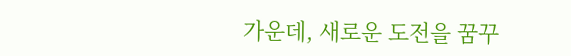가운데, 새로운 도전을 꿈꾸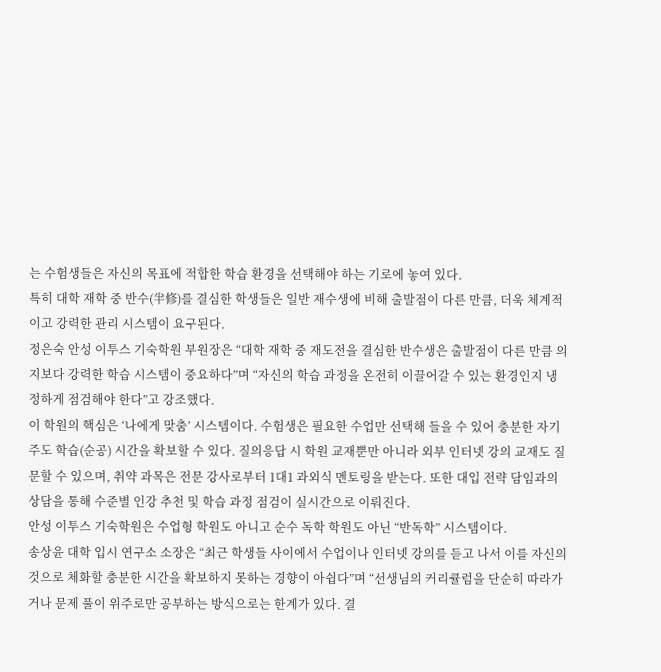는 수험생들은 자신의 목표에 적합한 학습 환경을 선택해야 하는 기로에 놓여 있다.
특히 대학 재학 중 반수(半修)를 결심한 학생들은 일반 재수생에 비해 출발점이 다른 만큼, 더욱 체계적이고 강력한 관리 시스템이 요구된다.
정은숙 안성 이투스 기숙학원 부원장은 “대학 재학 중 재도전을 결심한 반수생은 출발점이 다른 만큼 의지보다 강력한 학습 시스템이 중요하다”며 “자신의 학습 과정을 온전히 이끌어갈 수 있는 환경인지 냉정하게 점검해야 한다”고 강조했다.
이 학원의 핵심은 ‘나에게 맞춤’ 시스템이다. 수험생은 필요한 수업만 선택해 들을 수 있어 충분한 자기주도 학습(순공) 시간을 확보할 수 있다. 질의응답 시 학원 교재뿐만 아니라 외부 인터넷 강의 교재도 질문할 수 있으며, 취약 과목은 전문 강사로부터 1대1 과외식 멘토링을 받는다. 또한 대입 전략 담임과의 상담을 통해 수준별 인강 추천 및 학습 과정 점검이 실시간으로 이뤄진다.
안성 이투스 기숙학원은 수업형 학원도 아니고 순수 독학 학원도 아닌 “반독학” 시스템이다.
송상윤 대학 입시 연구소 소장은 “최근 학생들 사이에서 수업이나 인터넷 강의를 듣고 나서 이를 자신의 것으로 체화할 충분한 시간을 확보하지 못하는 경향이 아쉽다”며 “선생님의 커리큘럼을 단순히 따라가거나 문제 풀이 위주로만 공부하는 방식으로는 한계가 있다. 결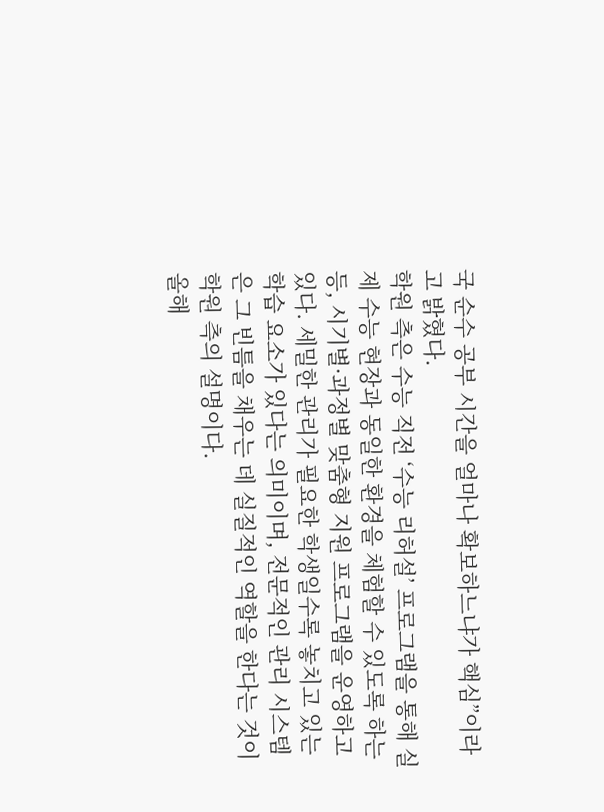국 순수 공부 시간을 얼마나 확보하느냐가 핵심”이라고 밝혔다.
학원 측은 수능 직전 ‘수능 리허설’ 프로그램을 통해 실제 수능 현장과 동일한 환경을 체험할 수 있도록 하는 등, 시기별·과정별 맞춤형 지원 프로그램을 운영하고 있다. 세밀한 관리가 필요한 학생일수록 놓치고 있는 학습 요소가 있다는 의미이며, 전문적인 관리 시스템은 그 빈틈을 채우는 데 실질적인 역할을 한다는 것이 학원 측의 설명이다.
올해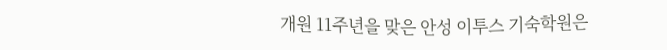개원 11주년을 맞은 안성 이투스 기숙학원은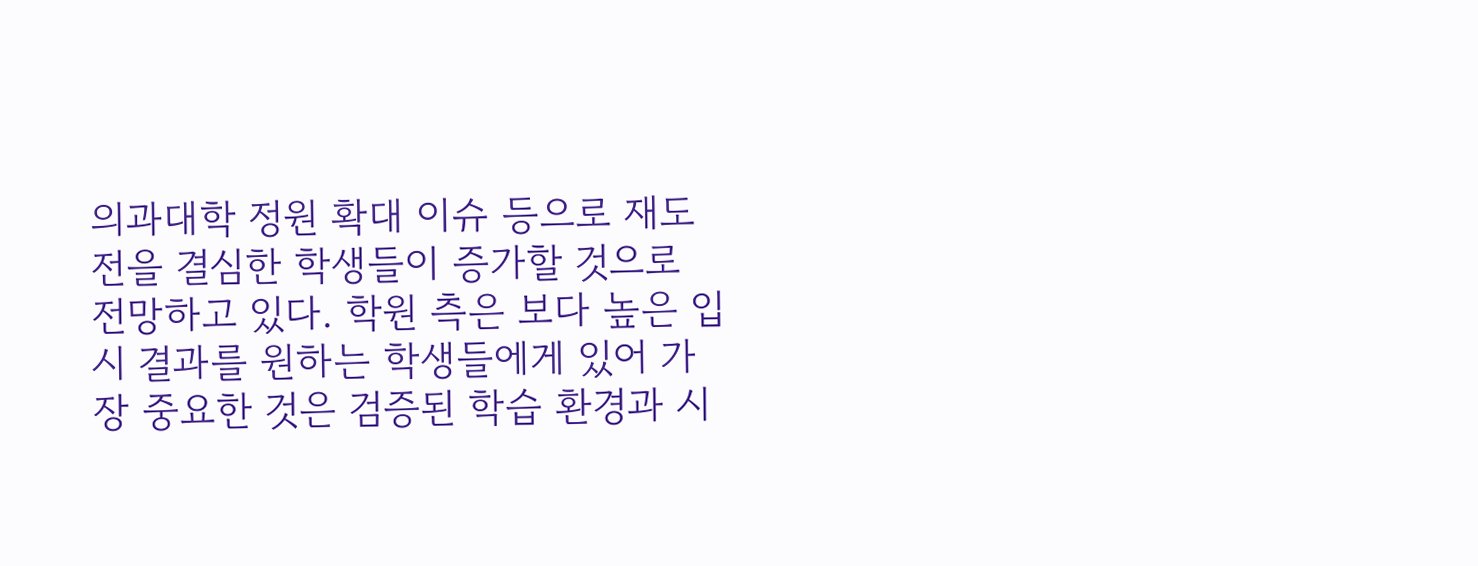의과대학 정원 확대 이슈 등으로 재도전을 결심한 학생들이 증가할 것으로 전망하고 있다. 학원 측은 보다 높은 입시 결과를 원하는 학생들에게 있어 가장 중요한 것은 검증된 학습 환경과 시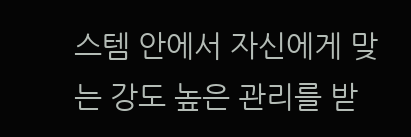스템 안에서 자신에게 맞는 강도 높은 관리를 받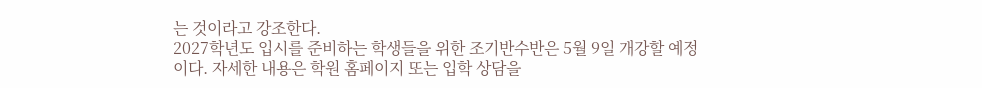는 것이라고 강조한다.
2027학년도 입시를 준비하는 학생들을 위한 조기반수반은 5월 9일 개강할 예정이다. 자세한 내용은 학원 홈페이지 또는 입학 상담을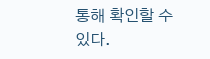통해 확인할 수 있다.